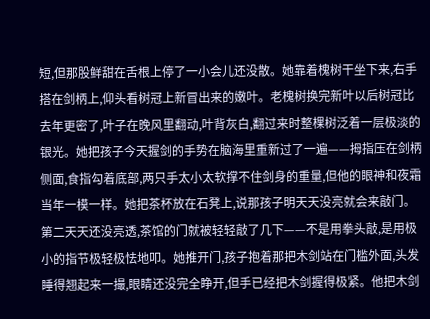短,但那股鲜甜在舌根上停了一小会儿还没散。她靠着槐树干坐下来,右手搭在剑柄上,仰头看树冠上新冒出来的嫩叶。老槐树换完新叶以后树冠比去年更密了,叶子在晚风里翻动,叶背灰白,翻过来时整棵树泛着一层极淡的银光。她把孩子今天握剑的手势在脑海里重新过了一遍——拇指压在剑柄侧面,食指勾着底部,两只手太小太软撑不住剑身的重量,但他的眼神和夜霜当年一模一样。她把茶杯放在石凳上,说那孩子明天天没亮就会来敲门。
第二天天还没亮透,茶馆的门就被轻轻敲了几下——不是用拳头敲,是用极小的指节极轻极怯地叩。她推开门,孩子抱着那把木剑站在门槛外面,头发睡得翘起来一撮,眼睛还没完全睁开,但手已经把木剑握得极紧。他把木剑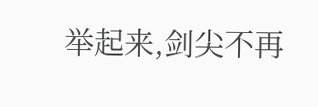举起来,剑尖不再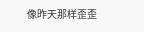像昨天那样歪歪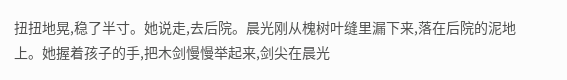扭扭地晃,稳了半寸。她说走,去后院。晨光刚从槐树叶缝里漏下来,落在后院的泥地上。她握着孩子的手,把木剑慢慢举起来,剑尖在晨光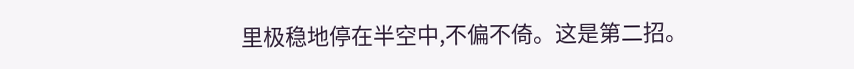里极稳地停在半空中,不偏不倚。这是第二招。